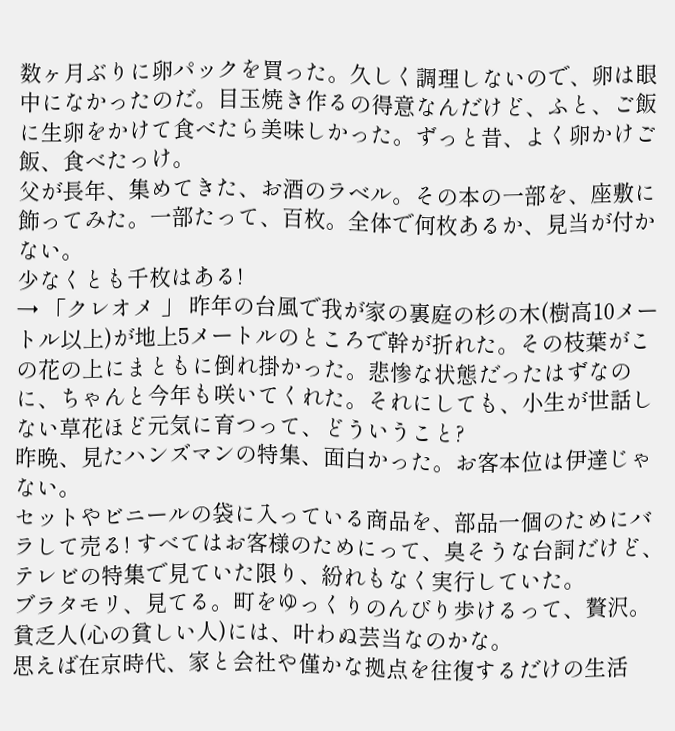数ヶ月ぶりに卵パックを買った。久しく調理しないので、卵は眼中になかったのだ。目玉焼き作るの得意なんだけど、ふと、ご飯に生卵をかけて食べたら美味しかった。ずっと昔、よく卵かけご飯、食べたっけ。
父が長年、集めてきた、お酒のラベル。その本の一部を、座敷に飾ってみた。一部たって、百枚。全体で何枚あるか、見当が付かない。
少なくとも千枚はある!
→ 「クレオメ 」 昨年の台風で我が家の裏庭の杉の木(樹高10メートル以上)が地上5メートルのところで幹が折れた。その枝葉がこの花の上にまともに倒れ掛かった。悲惨な状態だったはずなのに、ちゃんと今年も咲いてくれた。それにしても、小生が世話しない草花ほど元気に育つって、どういうこと?
昨晩、見たハンズマンの特集、面白かった。お客本位は伊達じゃない。
セットやビニールの袋に入っている商品を、部品一個のためにバラして売る! すべてはお客様のためにって、臭そうな台詞だけど、テレビの特集で見ていた限り、紛れもなく実行していた。
ブラタモリ、見てる。町をゆっくりのんびり歩けるって、贅沢。貧乏人(心の貧しい人)には、叶わぬ芸当なのかな。
思えば在京時代、家と会社や僅かな拠点を往復するだけの生活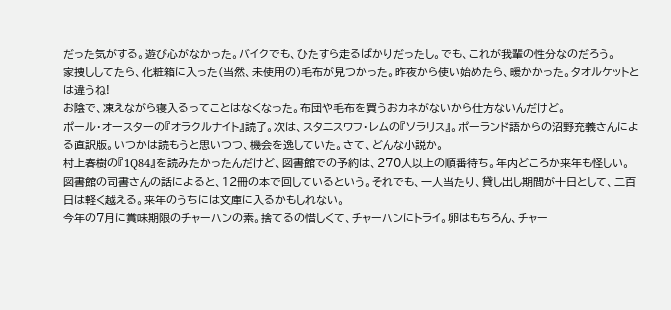だった気がする。遊び心がなかった。バイクでも、ひたすら走るばかりだったし。でも、これが我輩の性分なのだろう。
家捜ししてたら、化粧箱に入った(当然、未使用の)毛布が見つかった。昨夜から使い始めたら、暖かかった。タオルケットとは違うね!
お陰で、凍えながら寝入るってことはなくなった。布団や毛布を買うおカネがないから仕方ないんだけど。
ポール・オースターの『オラクルナイト』読了。次は、スタニスワフ・レムの『ソラリス』。ポーランド語からの沼野充義さんによる直訳版。いつかは読もうと思いつつ、機会を逸していた。さて、どんな小説か。
村上春樹の『1Q84』を読みたかったんだけど、図書館での予約は、270人以上の順番待ち。年内どころか来年も怪しい。
図書館の司書さんの話によると、12冊の本で回しているという。それでも、一人当たり、貸し出し期間が十日として、二百日は軽く越える。来年のうちには文庫に入るかもしれない。
今年の7月に賞味期限のチャーハンの素。捨てるの惜しくて、チャーハンにトライ。卵はもちろん、チャー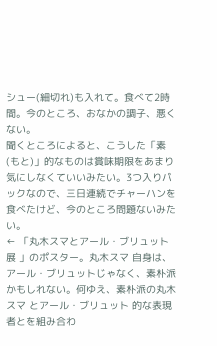シュー(細切れ)も入れて。食べて2時間。今のところ、おなかの調子、悪くない。
聞くところによると、こうした「素(もと)」的なものは賞味期限をあまり気にしなくていいみたい。3つ入りパックなので、三日連続でチャーハンを食べたけど、今のところ問題ないみたい。
← 「丸木スマとアール・ブリュット展 」のポスター。丸木スマ 自身は、アール・ブリュットじゃなく、素朴派かもしれない。何ゆえ、素朴派の丸木スマ とアール・ブリュット 的な表現者とを組み合わ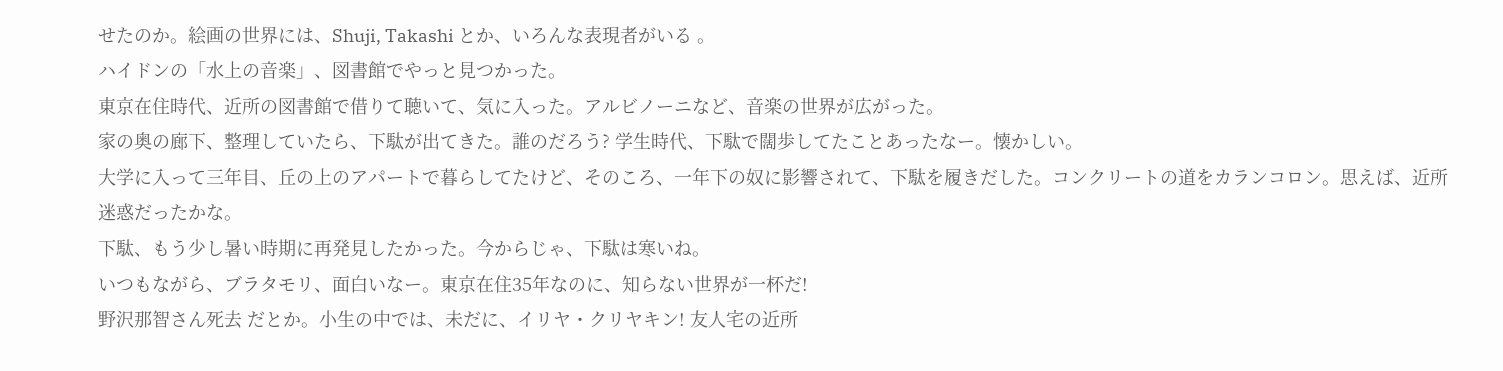せたのか。絵画の世界には、Shuji, Takashi とか、いろんな表現者がいる 。
ハイドンの「水上の音楽」、図書館でやっと見つかった。
東京在住時代、近所の図書館で借りて聴いて、気に入った。アルビノーニなど、音楽の世界が広がった。
家の奥の廊下、整理していたら、下駄が出てきた。誰のだろう? 学生時代、下駄で闊歩してたことあったなー。懐かしい。
大学に入って三年目、丘の上のアパートで暮らしてたけど、そのころ、一年下の奴に影響されて、下駄を履きだした。コンクリートの道をカランコロン。思えば、近所迷惑だったかな。
下駄、もう少し暑い時期に再発見したかった。今からじゃ、下駄は寒いね。
いつもながら、ブラタモリ、面白いなー。東京在住35年なのに、知らない世界が一杯だ!
野沢那智さん死去 だとか。小生の中では、未だに、イリヤ・クリヤキン! 友人宅の近所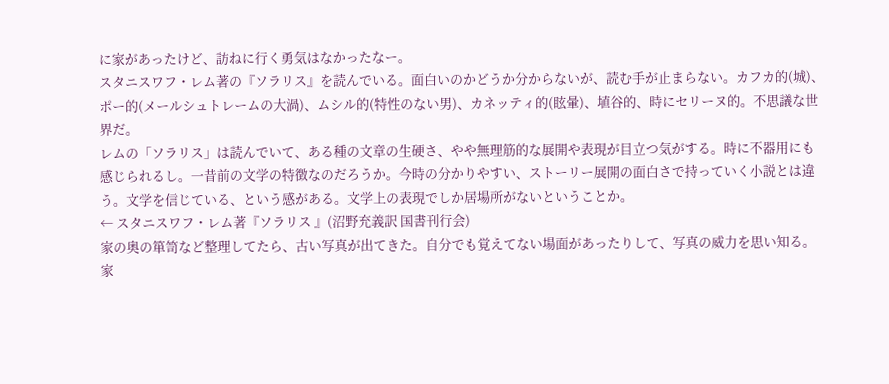に家があったけど、訪ねに行く勇気はなかったなー。
スタニスワフ・レム著の『ソラリス』を読んでいる。面白いのかどうか分からないが、読む手が止まらない。カフカ的(城)、ポー的(メールシュトレームの大渦)、ムシル的(特性のない男)、カネッティ的(眩暈)、埴谷的、時にセリーヌ的。不思議な世界だ。
レムの「ソラリス」は読んでいて、ある種の文章の生硬さ、やや無理筋的な展開や表現が目立つ気がする。時に不器用にも感じられるし。一昔前の文学の特徴なのだろうか。今時の分かりやすい、ストーリー展開の面白さで持っていく小説とは違う。文学を信じている、という感がある。文学上の表現でしか居場所がないということか。
← スタニスワフ・レム著『ソラリス 』(沼野充義訳 国書刊行会)
家の奥の箪笥など整理してたら、古い写真が出てきた。自分でも覚えてない場面があったりして、写真の威力を思い知る。
家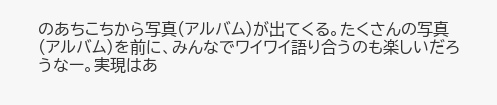のあちこちから写真(アルバム)が出てくる。たくさんの写真(アルバム)を前に、みんなでワイワイ語り合うのも楽しいだろうなー。実現はあ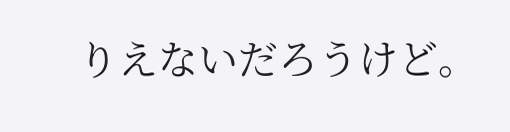りえないだろうけど。